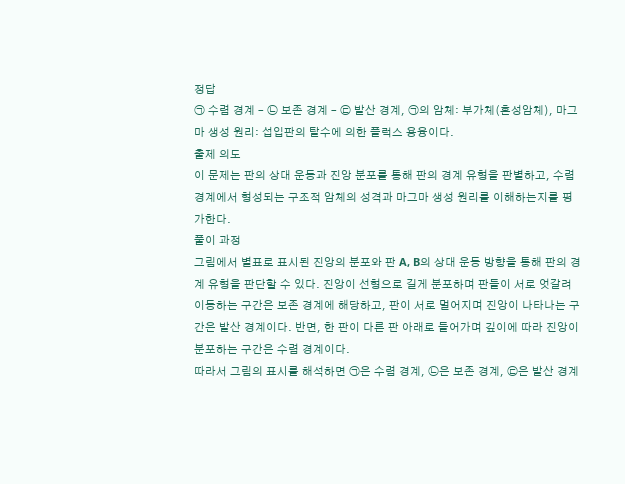정답
㉠ 수렴 경계 – ㉡ 보존 경계 – ㉢ 발산 경계, ㉠의 암체: 부가체(혼성암체), 마그마 생성 원리: 섭입판의 탈수에 의한 플럭스 용융이다.
출제 의도
이 문제는 판의 상대 운동과 진앙 분포를 통해 판의 경계 유형을 판별하고, 수렴 경계에서 형성되는 구조적 암체의 성격과 마그마 생성 원리를 이해하는지를 평가한다.
풀이 과정
그림에서 별표로 표시된 진앙의 분포와 판 A, B의 상대 운동 방향을 통해 판의 경계 유형을 판단할 수 있다. 진앙이 선형으로 길게 분포하며 판들이 서로 엇갈려 이동하는 구간은 보존 경계에 해당하고, 판이 서로 멀어지며 진앙이 나타나는 구간은 발산 경계이다. 반면, 한 판이 다른 판 아래로 들어가며 깊이에 따라 진앙이 분포하는 구간은 수렴 경계이다.
따라서 그림의 표시를 해석하면 ㉠은 수렴 경계, ㉡은 보존 경계, ㉢은 발산 경계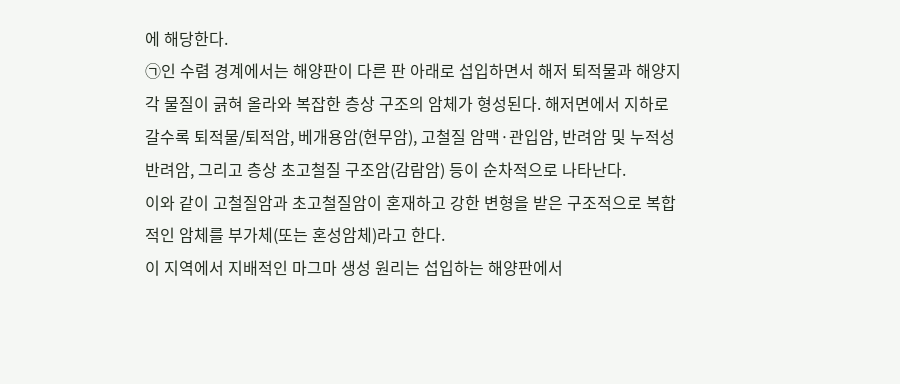에 해당한다.
㉠인 수렴 경계에서는 해양판이 다른 판 아래로 섭입하면서 해저 퇴적물과 해양지각 물질이 긁혀 올라와 복잡한 층상 구조의 암체가 형성된다. 해저면에서 지하로 갈수록 퇴적물/퇴적암, 베개용암(현무암), 고철질 암맥·관입암, 반려암 및 누적성 반려암, 그리고 층상 초고철질 구조암(감람암) 등이 순차적으로 나타난다.
이와 같이 고철질암과 초고철질암이 혼재하고 강한 변형을 받은 구조적으로 복합적인 암체를 부가체(또는 혼성암체)라고 한다.
이 지역에서 지배적인 마그마 생성 원리는 섭입하는 해양판에서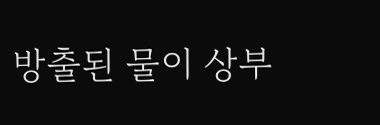방출된 물이 상부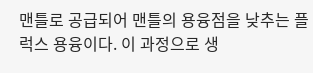맨틀로 공급되어 맨틀의 용융점을 낮추는 플럭스 용융이다. 이 과정으로 생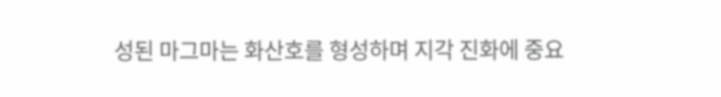성된 마그마는 화산호를 형성하며 지각 진화에 중요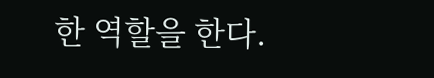한 역할을 한다.